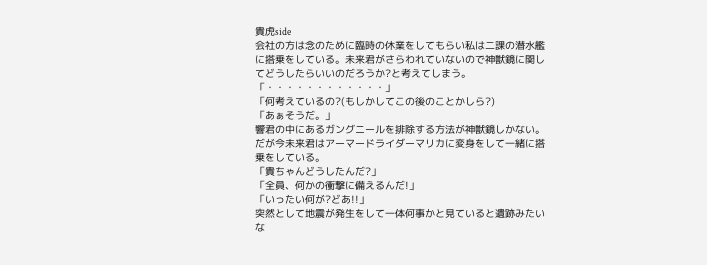貴虎side
会社の方は念のために臨時の休業をしてもらい私は二課の潜水艦に搭乗をしている。未来君がさらわれていないので神獣鏡に関してどうしたらいいのだろうか?と考えてしまう。
「・・・・・・・・・・・・」
「何考えているの?(もしかしてこの後のことかしら?)
「あぁそうだ。」
響君の中にあるガングニールを排除する方法が神獣鏡しかない。だが今未来君はアーマードライダーマリカに変身をして一緒に搭乗をしている。
「貴ちゃんどうしたんだ?」
「全員、何かの衝撃に備えるんだ!」
「いったい何が?どあ!!」
突然として地震が発生をして一体何事かと見ていると遺跡みたいな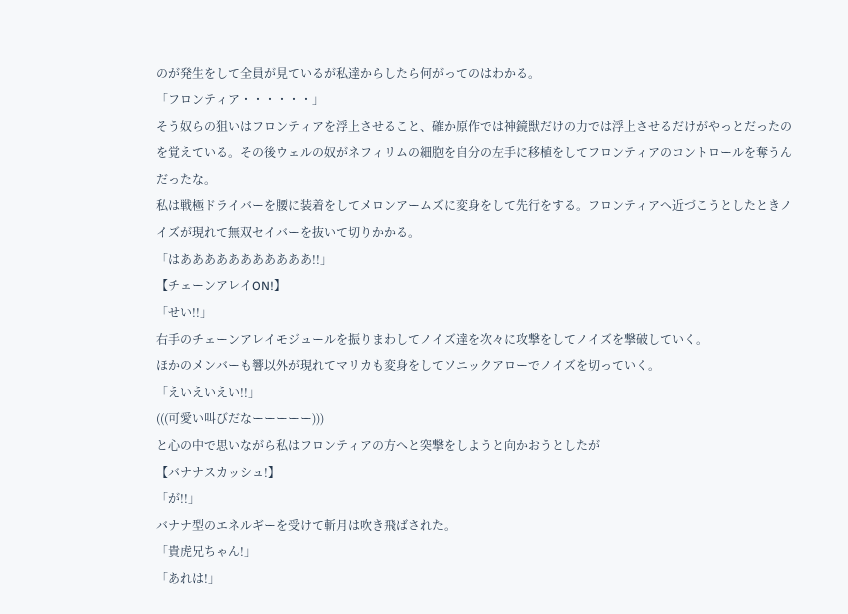のが発生をして全員が見ているが私達からしたら何がってのはわかる。
「フロンティア・・・・・・」
そう奴らの狙いはフロンティアを浮上させること、確か原作では神鏡獣だけの力では浮上させるだけがやっとだったのを覚えている。その後ウェルの奴がネフィリムの細胞を自分の左手に移植をしてフロンティアのコントロールを奪うんだったな。
私は戦極ドライバーを腰に装着をしてメロンアームズに変身をして先行をする。フロンティアへ近づこうとしたときノイズが現れて無双セイバーを抜いて切りかかる。
「はあああああああああああ!!」
【チェーンアレイON!】
「せい!!」
右手のチェーンアレイモジュールを振りまわしてノイズ達を次々に攻撃をしてノイズを撃破していく。
ほかのメンバーも響以外が現れてマリカも変身をしてソニックアローでノイズを切っていく。
「えいえいえい!!」
(((可愛い叫びだなーーーーー)))
と心の中で思いながら私はフロンティアの方へと突撃をしようと向かおうとしたが
【バナナスカッシュ!】
「が!!」
バナナ型のエネルギーを受けて斬月は吹き飛ばされた。
「貴虎兄ちゃん!」
「あれは!」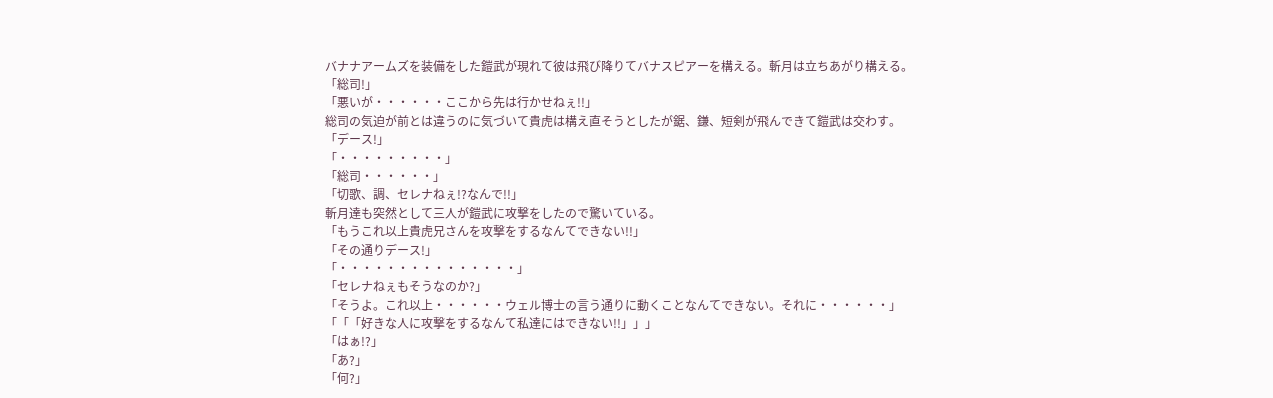バナナアームズを装備をした鎧武が現れて彼は飛び降りてバナスピアーを構える。斬月は立ちあがり構える。
「総司!」
「悪いが・・・・・・ここから先は行かせねぇ!!」
総司の気迫が前とは違うのに気づいて貴虎は構え直そうとしたが鋸、鎌、短剣が飛んできて鎧武は交わす。
「デース!」
「・・・・・・・・・」
「総司・・・・・・」
「切歌、調、セレナねぇ!?なんで!!」
斬月達も突然として三人が鎧武に攻撃をしたので驚いている。
「もうこれ以上貴虎兄さんを攻撃をするなんてできない!!」
「その通りデース!」
「・・・・・・・・・・・・・・・」
「セレナねぇもそうなのか?」
「そうよ。これ以上・・・・・・ウェル博士の言う通りに動くことなんてできない。それに・・・・・・」
「「「好きな人に攻撃をするなんて私達にはできない!!」」」
「はぁ!?」
「あ?」
「何?」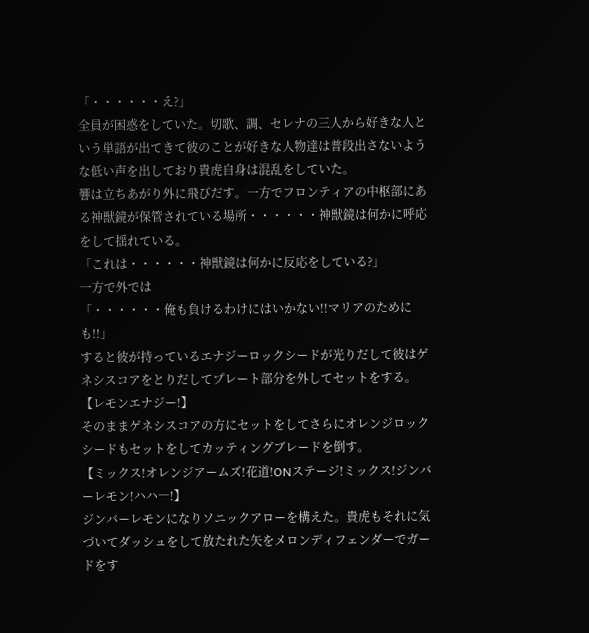「・・・・・・え?」
全員が困惑をしていた。切歌、調、セレナの三人から好きな人という単語が出てきて彼のことが好きな人物達は普段出さないような低い声を出しており貴虎自身は混乱をしていた。
響は立ちあがり外に飛びだす。一方でフロンティアの中枢部にある神獣鏡が保管されている場所・・・・・・神獣鏡は何かに呼応をして揺れている。
「これは・・・・・・神獣鏡は何かに反応をしている?」
一方で外では
「・・・・・・俺も負けるわけにはいかない!!マリアのためにも!!」
すると彼が持っているエナジーロックシードが光りだして彼はゲネシスコアをとりだしてプレート部分を外してセットをする。
【レモンエナジー!】
そのままゲネシスコアの方にセットをしてさらにオレンジロックシードもセットをしてカッティングブレードを倒す。
【ミックス!オレンジアームズ!花道!ONステージ!ミックス!ジンバーレモン!ハハ―!】
ジンバーレモンになりソニックアローを構えた。貴虎もそれに気づいてダッシュをして放たれた矢をメロンディフェンダーでガードをす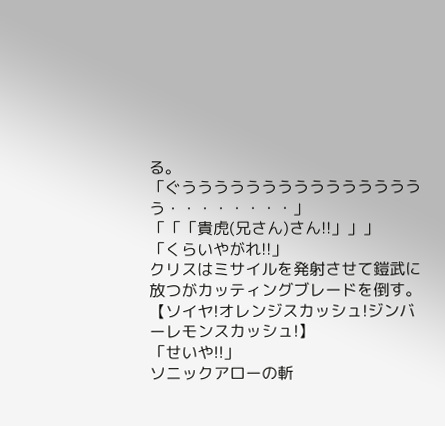る。
「ぐうううううううううううううううう・・・・・・・・」
「「「貴虎(兄さん)さん!!」」」
「くらいやがれ!!」
クリスはミサイルを発射させて鎧武に放つがカッティングブレードを倒す。
【ソイヤ!オレンジスカッシュ!ジンバーレモンスカッシュ!】
「せいや!!」
ソニックアローの斬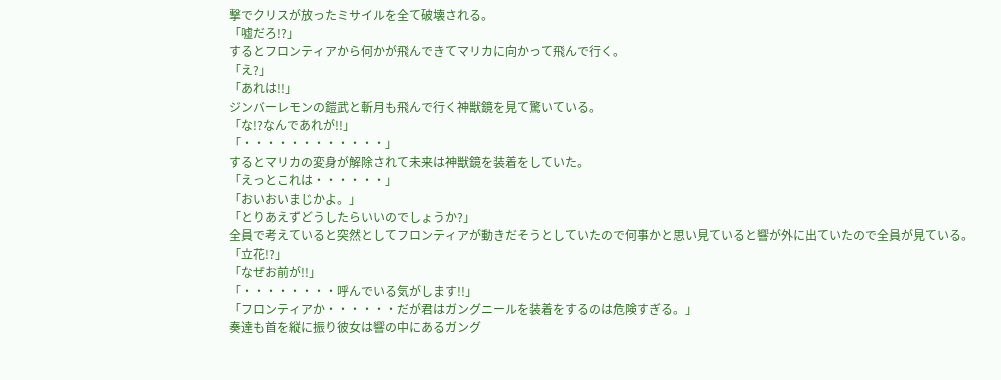撃でクリスが放ったミサイルを全て破壊される。
「嘘だろ!?」
するとフロンティアから何かが飛んできてマリカに向かって飛んで行く。
「え?」
「あれは!!」
ジンバーレモンの鎧武と斬月も飛んで行く神獣鏡を見て驚いている。
「な!?なんであれが!!」
「・・・・・・・・・・・・」
するとマリカの変身が解除されて未来は神獣鏡を装着をしていた。
「えっとこれは・・・・・・」
「おいおいまじかよ。」
「とりあえずどうしたらいいのでしょうか?」
全員で考えていると突然としてフロンティアが動きだそうとしていたので何事かと思い見ていると響が外に出ていたので全員が見ている。
「立花!?」
「なぜお前が!!」
「・・・・・・・・呼んでいる気がします!!」
「フロンティアか・・・・・・だが君はガングニールを装着をするのは危険すぎる。」
奏達も首を縦に振り彼女は響の中にあるガング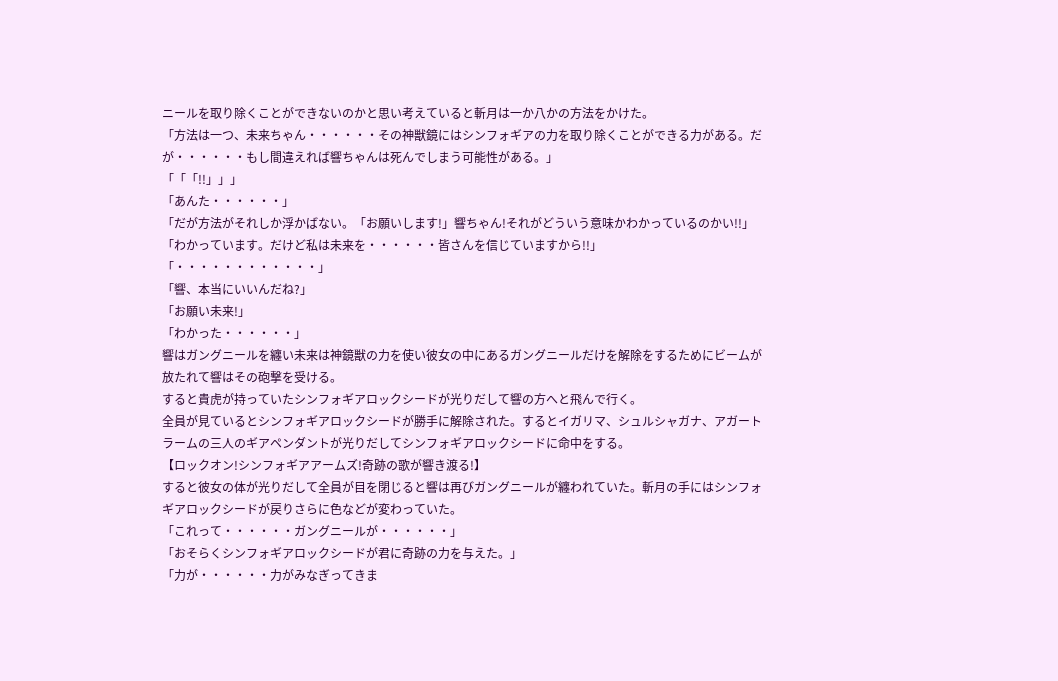ニールを取り除くことができないのかと思い考えていると斬月は一か八かの方法をかけた。
「方法は一つ、未来ちゃん・・・・・・その神獣鏡にはシンフォギアの力を取り除くことができる力がある。だが・・・・・・もし間違えれば響ちゃんは死んでしまう可能性がある。」
「「「!!」」」
「あんた・・・・・・」
「だが方法がそれしか浮かばない。「お願いします!」響ちゃん!それがどういう意味かわかっているのかい!!」
「わかっています。だけど私は未来を・・・・・・皆さんを信じていますから!!」
「・・・・・・・・・・・・」
「響、本当にいいんだね?」
「お願い未来!」
「わかった・・・・・・」
響はガングニールを纏い未来は神鏡獣の力を使い彼女の中にあるガングニールだけを解除をするためにビームが放たれて響はその砲撃を受ける。
すると貴虎が持っていたシンフォギアロックシードが光りだして響の方へと飛んで行く。
全員が見ているとシンフォギアロックシードが勝手に解除された。するとイガリマ、シュルシャガナ、アガートラームの三人のギアペンダントが光りだしてシンフォギアロックシードに命中をする。
【ロックオン!シンフォギアアームズ!奇跡の歌が響き渡る!】
すると彼女の体が光りだして全員が目を閉じると響は再びガングニールが纏われていた。斬月の手にはシンフォギアロックシードが戻りさらに色などが変わっていた。
「これって・・・・・・ガングニールが・・・・・・」
「おそらくシンフォギアロックシードが君に奇跡の力を与えた。」
「力が・・・・・・力がみなぎってきま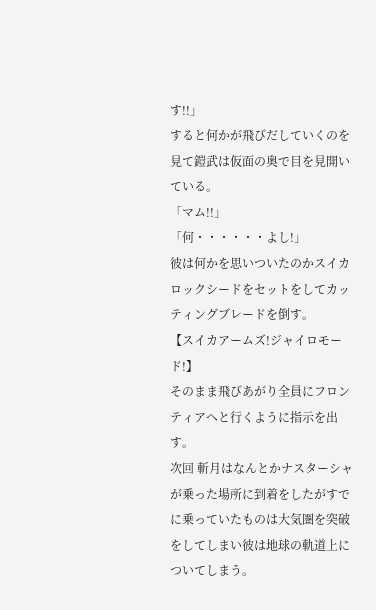す!!」
すると何かが飛びだしていくのを見て鎧武は仮面の奥で目を見開いている。
「マム!!」
「何・・・・・・よし!」
彼は何かを思いついたのかスイカロックシードをセットをしてカッティングブレードを倒す。
【スイカアームズ!ジャイロモード!】
そのまま飛びあがり全員にフロンティアへと行くように指示を出す。
次回 斬月はなんとかナスターシャが乗った場所に到着をしたがすでに乗っていたものは大気圏を突破をしてしまい彼は地球の軌道上についてしまう。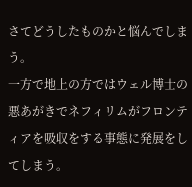さてどうしたものかと悩んでしまう。
一方で地上の方ではウェル博士の悪あがきでネフィリムがフロンティアを吸収をする事態に発展をしてしまう。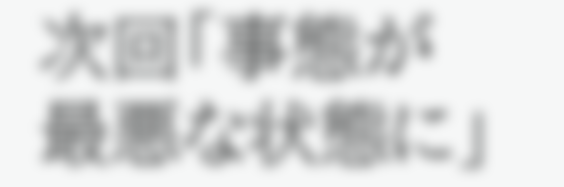次回「事態が最悪な状態に」